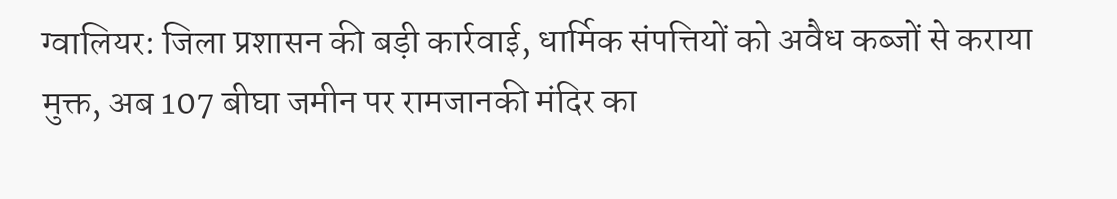ग्वालियर: जिला प्रशासन की बड़ी कार्रवाई, धार्मिक संपत्तियों को अवैध कब्जों से कराया मुक्त, अब 107 बीघा जमीन पर रामजानकी मंदिर का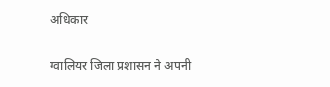अधिकार

ग्वालियर जिला प्रशासन ने अपनी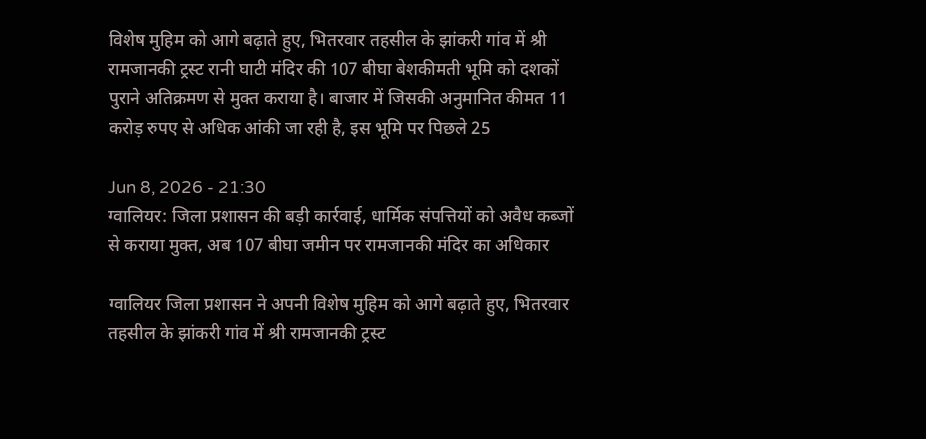विशेष मुहिम को आगे बढ़ाते हुए, भितरवार तहसील के झांकरी गांव में श्री रामजानकी ट्रस्ट रानी घाटी मंदिर की 107 बीघा बेशकीमती भूमि को दशकों पुराने अतिक्रमण से मुक्त कराया है। बाजार में जिसकी अनुमानित कीमत 11 करोड़ रुपए से अधिक आंकी जा रही है, इस भूमि पर पिछले 25

Jun 8, 2026 - 21:30
ग्वालियर: जिला प्रशासन की बड़ी कार्रवाई, धार्मिक संपत्तियों को अवैध कब्जों से कराया मुक्त, अब 107 बीघा जमीन पर रामजानकी मंदिर का अधिकार

ग्वालियर जिला प्रशासन ने अपनी विशेष मुहिम को आगे बढ़ाते हुए, भितरवार तहसील के झांकरी गांव में श्री रामजानकी ट्रस्ट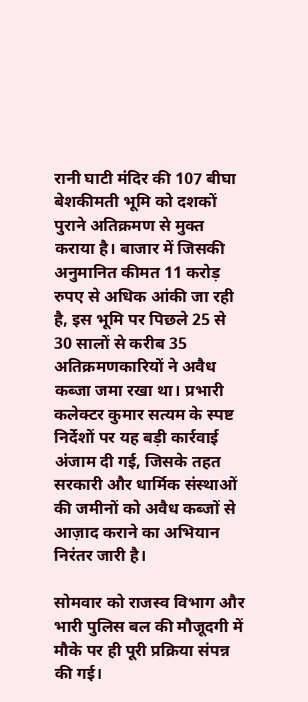रानी घाटी मंदिर की 107 बीघा बेशकीमती भूमि को दशकों पुराने अतिक्रमण से मुक्त कराया है। बाजार में जिसकी अनुमानित कीमत 11 करोड़ रुपए से अधिक आंकी जा रही है, इस भूमि पर पिछले 25 से 30 सालों से करीब 35 अतिक्रमणकारियों ने अवैध कब्जा जमा रखा था। प्रभारी कलेक्टर कुमार सत्यम के स्पष्ट निर्देशों पर यह बड़ी कार्रवाई अंजाम दी गई, जिसके तहत सरकारी और धार्मिक संस्थाओं की जमीनों को अवैध कब्जों से आज़ाद कराने का अभियान निरंतर जारी है।

सोमवार को राजस्व विभाग और भारी पुलिस बल की मौजूदगी में मौके पर ही पूरी प्रक्रिया संपन्न की गई।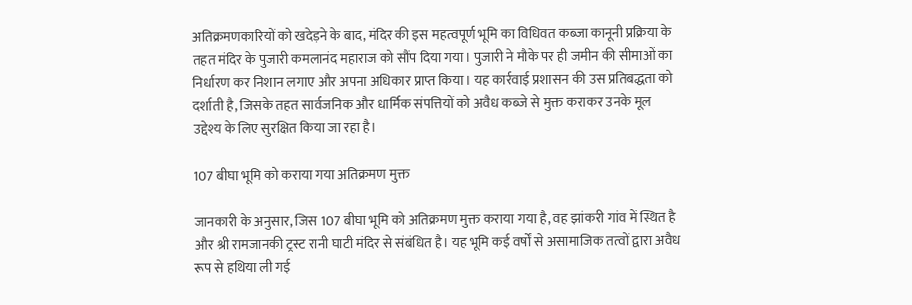अतिक्रमणकारियों को खदेड़ने के बाद, मंदिर की इस महत्वपूर्ण भूमि का विधिवत कब्जा कानूनी प्रक्रिया के तहत मंदिर के पुजारी कमलानंद महाराज को सौंप दिया गया। पुजारी ने मौके पर ही जमीन की सीमाओं का निर्धारण कर निशान लगाए और अपना अधिकार प्राप्त किया। यह कार्रवाई प्रशासन की उस प्रतिबद्धता को दर्शाती है, जिसके तहत सार्वजनिक और धार्मिक संपत्तियों को अवैध कब्जे से मुक्त कराकर उनके मूल उद्देश्य के लिए सुरक्षित किया जा रहा है।

107 बीघा भूमि को कराया गया अतिक्रमण मुक्त

जानकारी के अनुसार, जिस 107 बीघा भूमि को अतिक्रमण मुक्त कराया गया है, वह झांकरी गांव में स्थित है और श्री रामजानकी ट्रस्ट रानी घाटी मंदिर से संबंधित है। यह भूमि कई वर्षों से असामाजिक तत्वों द्वारा अवैध रूप से हथिया ली गई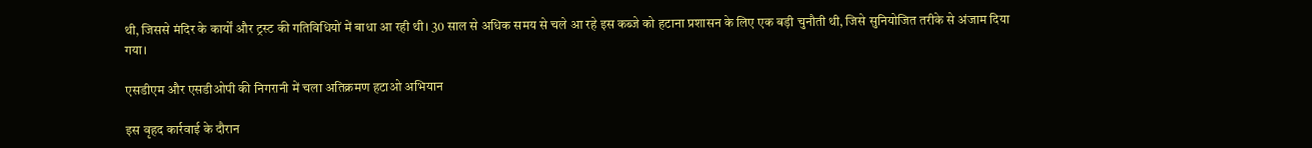थी, जिससे मंदिर के कार्यों और ट्रस्ट की गतिविधियों में बाधा आ रही थी। 30 साल से अधिक समय से चले आ रहे इस कब्जे को हटाना प्रशासन के लिए एक बड़ी चुनौती थी, जिसे सुनियोजित तरीके से अंजाम दिया गया।

एसडीएम और एसडीओपी की निगरानी में चला अतिक्रमण हटाओ अभियान

इस वृहद कार्रवाई के दौरान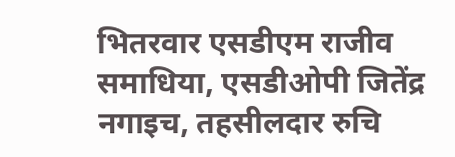भितरवार एसडीएम राजीव समाधिया, एसडीओपी जितेंद्र नगाइच, तहसीलदार रुचि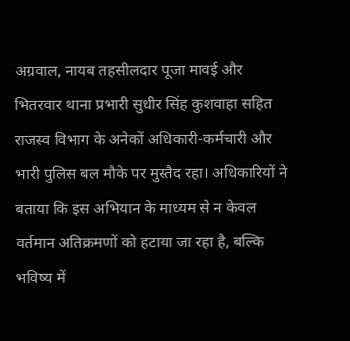अग्रवाल, नायब तहसीलदार पूजा मावई और भितरवार थाना प्रभारी सुधीर सिंह कुशवाहा सहित राजस्व विभाग के अनेकों अधिकारी-कर्मचारी और भारी पुलिस बल मौके पर मुस्तैद रहा। अधिकारियों ने बताया कि इस अभियान के माध्यम से न केवल वर्तमान अतिक्रमणों को हटाया जा रहा है, बल्कि भविष्य में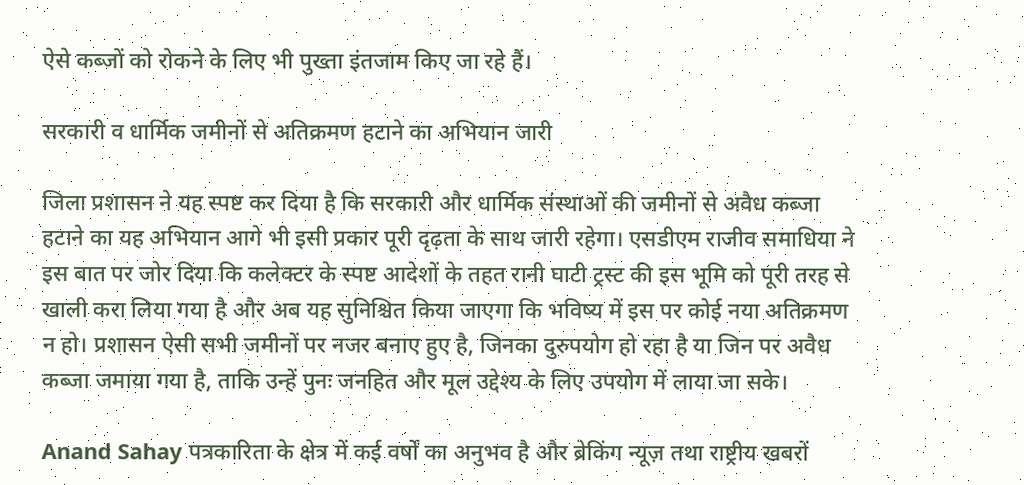ऐसे कब्जों को रोकने के लिए भी पुख्ता इंतजाम किए जा रहे हैं।

सरकारी व धार्मिक जमीनों से अतिक्रमण हटाने का अभियान जारी

जिला प्रशासन ने यह स्पष्ट कर दिया है कि सरकारी और धार्मिक संस्थाओं की जमीनों से अवैध कब्जा हटाने का यह अभियान आगे भी इसी प्रकार पूरी दृढ़ता के साथ जारी रहेगा। एसडीएम राजीव समाधिया ने इस बात पर जोर दिया कि कलेक्टर के स्पष्ट आदेशों के तहत रानी घाटी ट्रस्ट की इस भूमि को पूरी तरह से खाली करा लिया गया है और अब यह सुनिश्चित किया जाएगा कि भविष्य में इस पर कोई नया अतिक्रमण न हो। प्रशासन ऐसी सभी जमीनों पर नजर बनाए हुए है, जिनका दुरुपयोग हो रहा है या जिन पर अवैध कब्जा जमाया गया है, ताकि उन्हें पुनः जनहित और मूल उद्देश्य के लिए उपयोग में लाया जा सके।

Anand Sahay पत्रकारिता के क्षेत्र में कई वर्षों का अनुभव है और ब्रेकिंग न्यूज़ तथा राष्ट्रीय खबरों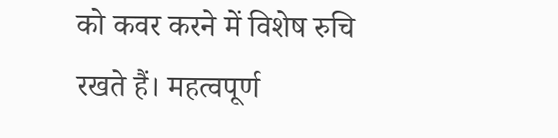को कवर करने में विशेष रुचि रखते हैं। महत्वपूर्ण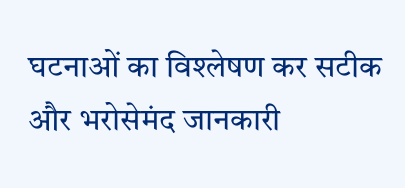घटनाओं का विश्लेषण कर सटीक और भरोसेमंद जानकारी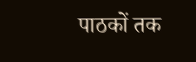पाठकों तक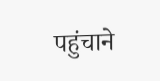पहुंचाने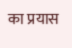का प्रयास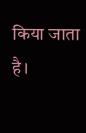किया जाता है।